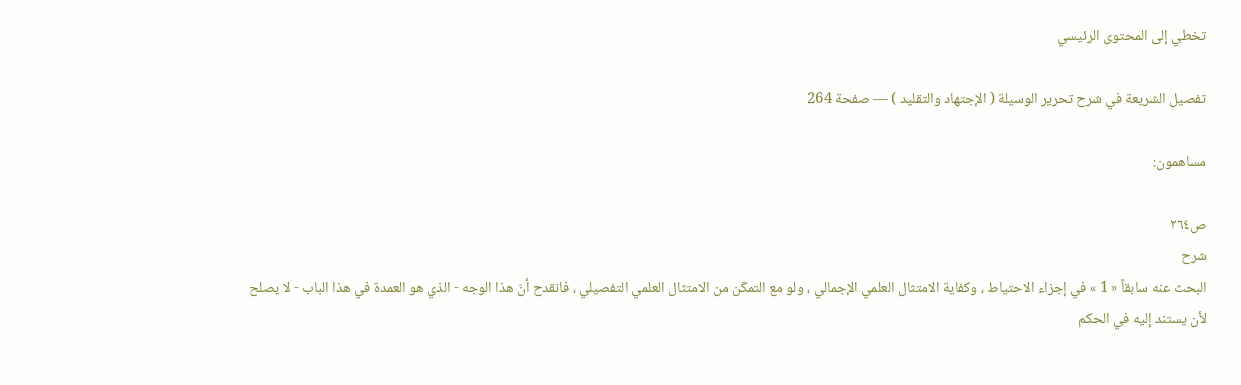تخطي إلى المحتوى الرئيسي

تفصيل الشريعة في شرح تحرير الوسيلة ( الإجتهاد والتقليد ) — صفحة 264

مساهمون:

ص٢٦٤
شرح
البحث عنه سابقاً « 1 » في إجزاء الاحتياط ، وكفاية الامتثال العلمي الإجمالي ، ولو مع التمكّن من الامتثال العلمي التفصيلي ، فانقدح أنّ هذا الوجه - الذي هو العمدة في هذا الباب - لا يصلح لأن يستند إليه في الحكم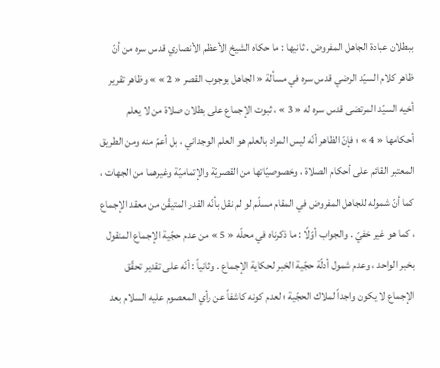ببطلان عبادة الجاهل المفروض . ثانيها : ما حكاه الشيخ الأعظم الأنصاري قدس سره من أنّ ظاهر كلام السيّد الرضي قدس سره في مسألة « الجاهل بوجوب القصر « 2 » » وظاهر تقرير أخيه السيّد المرتضى قدس سره له « 3 » ، ثبوت الإجماع على بطلان صلاة من لا يعلم أحكامها « 4 » ؛ فإنّ الظاهر أنّه ليس المراد بالعلم هو العلم الوجداني ، بل أعمّ منه ومن الطريق المعتبر القائم على أحكام الصلاة ، وخصوصيّاتها من القصريّة والإتماميّة وغيرهما من الجهات ، كما أنّ شموله للجاهل المفروض في المقام مسلّم لو لم نقل بأنّه القدر المتيقّن من معقد الإجماع ، كما هو غير خفيّ . والجواب أوّلًا : ما ذكرناه في محلّه « 5 » من عدم حجّية الإجماع المنقول بخبر الواحد ، وعدم شمول أدلّة حجّية الخبر لحكاية الإجماع . وثانياً : أنّه على تقدير تحقّق الإجماع لا يكون واجداً لملاك الحجّية ؛ لعدم كونه كاشفاً عن رأي المعصوم عليه السلام بعد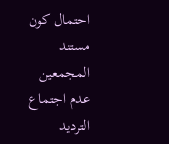احتمال كون مستند المجمعين عدم اجتماع الترديد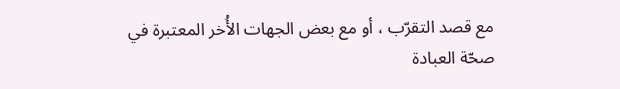مع قصد التقرّب ، أو مع بعض الجهات الأُخر المعتبرة في صحّة العبادة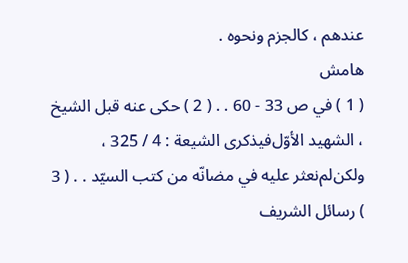عندهم ، كالجزم ونحوه .
هامش
( 1 ) في ص 33 - 60 . . ( 2 ) حكى عنه قبل الشيخ ، الشهيد الأوّل‌فيذكرى الشيعة : 4 / 325 ، ولكن‌لم‌نعثر عليه في مضانّه من كتب السيّد . . ( 3 ) رسائل الشريف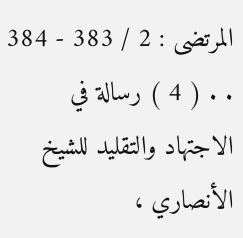المرتضى : 2 / 383 - 384 . . ( 4 ) رسالة في الاجتهاد والتقليد للشيخ الأنصاري ،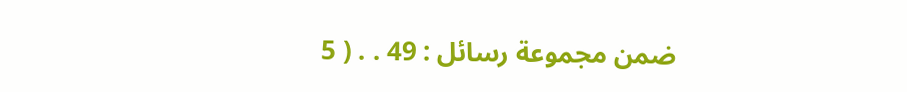ضمن مجموعة رسائل : 49 . . ( 5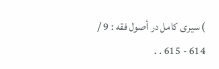) سيرى كامل در أصول فقه : 9 / 614 - 615 . .